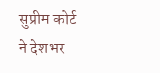सुप्रीम कोर्ट ने देशभर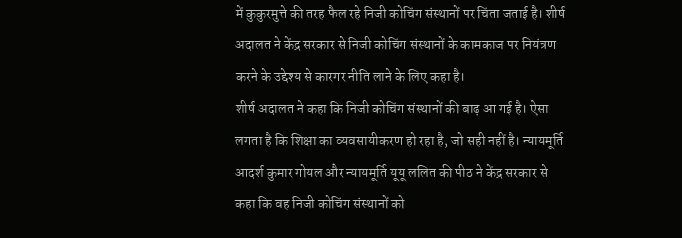में कुकुरमुत्ते की तरह फैल रहे निजी कोचिंग संस्थानों पर चिंता जताई है। शीर्ष अदालत ने केंद्र सरकार से निजी कोचिंग संस्थानों के कामकाज पर नियंत्रण करने के उद्देश्य से कारगर नीति लाने के लिए कहा है।
शीर्ष अदालत ने कहा कि निजी कोचिंग संस्थानों की बाढ़ आ गई है। ऐसा लगता है कि शिक्षा का व्यवसायीकरण हो रहा है, जो सही नहीं है। न्यायमूर्ति आदर्श कुमार गोयल और न्यायमूर्ति यूयू ललित की पीठ ने केंद्र सरकार से कहा कि वह निजी कोचिंग संस्थानों को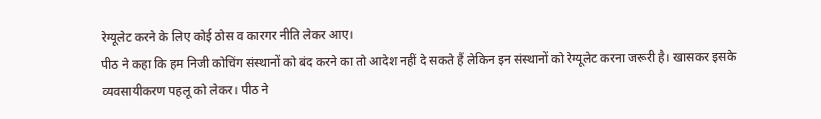रेग्यूलेट करने के लिए कोई ठोस व कारगर नीति लेकर आए।
पीठ ने कहा कि हम निजी कोचिंग संस्थानों को बंद करने का तो आदेश नहीं दे सकते हैं लेकिन इन संस्थानों को रेग्यूलेट करना जरूरी है। खासकर इसके व्यवसायीकरण पहलू को लेकर। पीठ ने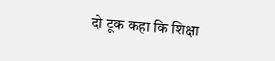दो टूक कहा कि शिक्षा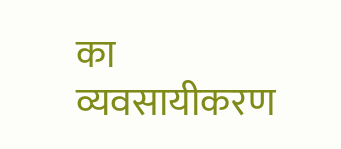का व्यवसायीकरण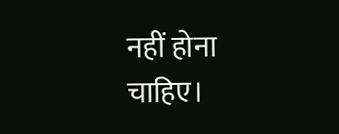नहीं होना चाहिए।